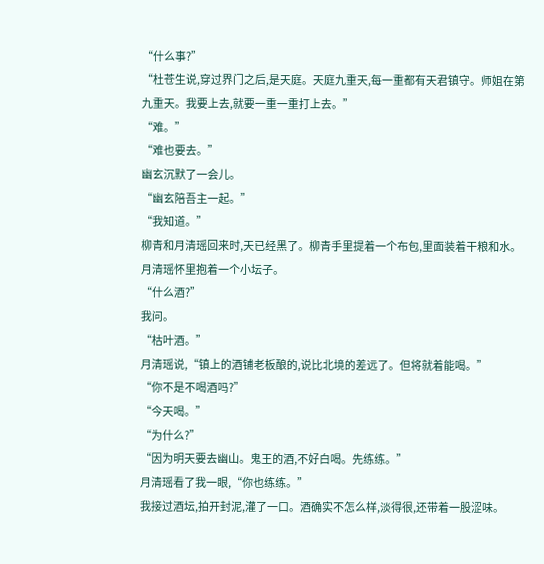“什么事?”
“杜苍生说,穿过界门之后,是天庭。天庭九重天,每一重都有天君镇守。师姐在第九重天。我要上去,就要一重一重打上去。”
“难。”
“难也要去。”
幽玄沉默了一会儿。
“幽玄陪吾主一起。”
“我知道。”
柳青和月清瑶回来时,天已经黑了。柳青手里提着一个布包,里面装着干粮和水。月清瑶怀里抱着一个小坛子。
“什么酒?”
我问。
“枯叶酒。”
月清瑶说,“镇上的酒铺老板酿的,说比北境的差远了。但将就着能喝。”
“你不是不喝酒吗?”
“今天喝。”
“为什么?”
“因为明天要去幽山。鬼王的酒,不好白喝。先练练。”
月清瑶看了我一眼,“你也练练。”
我接过酒坛,拍开封泥,灌了一口。酒确实不怎么样,淡得很,还带着一股涩味。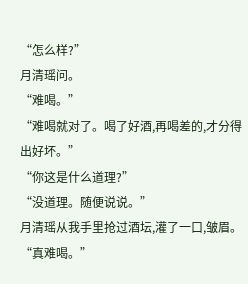“怎么样?”
月清瑶问。
“难喝。”
“难喝就对了。喝了好酒,再喝差的,才分得出好坏。”
“你这是什么道理?”
“没道理。随便说说。”
月清瑶从我手里抢过酒坛,灌了一口,皱眉。
“真难喝。”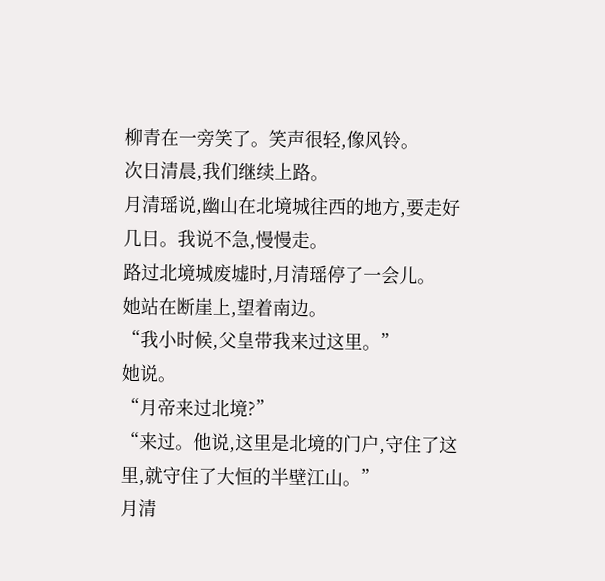柳青在一旁笑了。笑声很轻,像风铃。
次日清晨,我们继续上路。
月清瑶说,幽山在北境城往西的地方,要走好几日。我说不急,慢慢走。
路过北境城废墟时,月清瑶停了一会儿。
她站在断崖上,望着南边。
“我小时候,父皇带我来过这里。”
她说。
“月帝来过北境?”
“来过。他说,这里是北境的门户,守住了这里,就守住了大恒的半壁江山。”
月清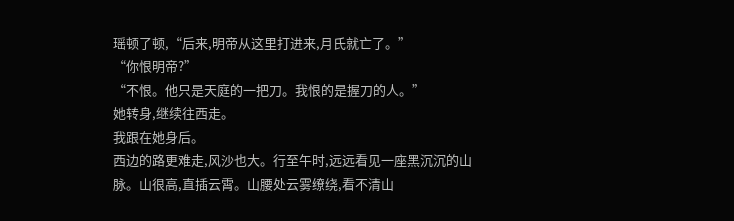瑶顿了顿,“后来,明帝从这里打进来,月氏就亡了。”
“你恨明帝?”
“不恨。他只是天庭的一把刀。我恨的是握刀的人。”
她转身,继续往西走。
我跟在她身后。
西边的路更难走,风沙也大。行至午时,远远看见一座黑沉沉的山脉。山很高,直插云霄。山腰处云雾缭绕,看不清山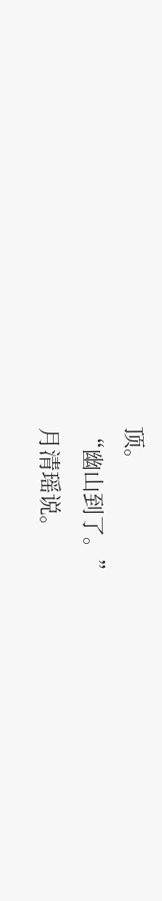顶。
“幽山到了。”
月清瑶说。